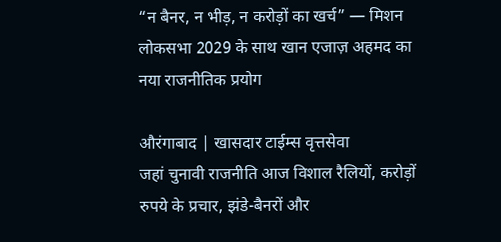“न बैनर, न भीड़, न करोड़ों का खर्च” — मिशन लोकसभा 2029 के साथ खान एजाज़ अहमद का नया राजनीतिक प्रयोग

औरंगाबाद | खासदार टाईम्स वृत्तसेवा
जहां चुनावी राजनीति आज विशाल रैलियों, करोड़ों रुपये के प्रचार, झंडे-बैनरों और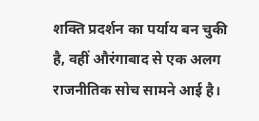शक्ति प्रदर्शन का पर्याय बन चुकी है, वहीं औरंगाबाद से एक अलग राजनीतिक सोच सामने आई है।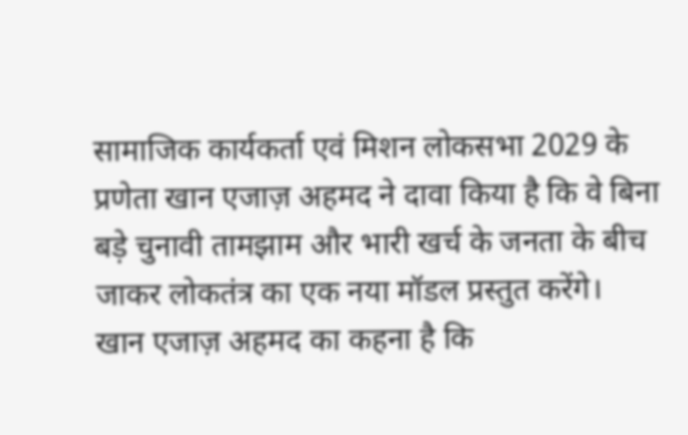सामाजिक कार्यकर्ता एवं मिशन लोकसभा 2029 के प्रणेता खान एजाज़ अहमद ने दावा किया है कि वे बिना बड़े चुनावी तामझाम और भारी खर्च के जनता के बीच जाकर लोकतंत्र का एक नया मॉडल प्रस्तुत करेंगे।
खान एजाज़ अहमद का कहना है कि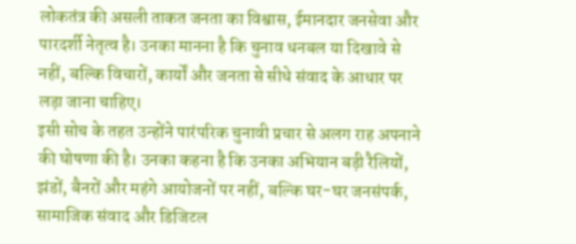लोकतंत्र की असली ताकत जनता का विश्वास, ईमानदार जनसेवा और पारदर्शी नेतृत्व है। उनका मानना है कि चुनाव धनबल या दिखावे से नहीं, बल्कि विचारों, कार्यों और जनता से सीधे संवाद के आधार पर लड़ा जाना चाहिए।
इसी सोच के तहत उन्होंने पारंपरिक चुनावी प्रचार से अलग राह अपनाने की घोषणा की है। उनका कहना है कि उनका अभियान बड़ी रैलियों, झंडों, बैनरों और महंगे आयोजनों पर नहीं, बल्कि घर-घर जनसंपर्क, सामाजिक संवाद और डिजिटल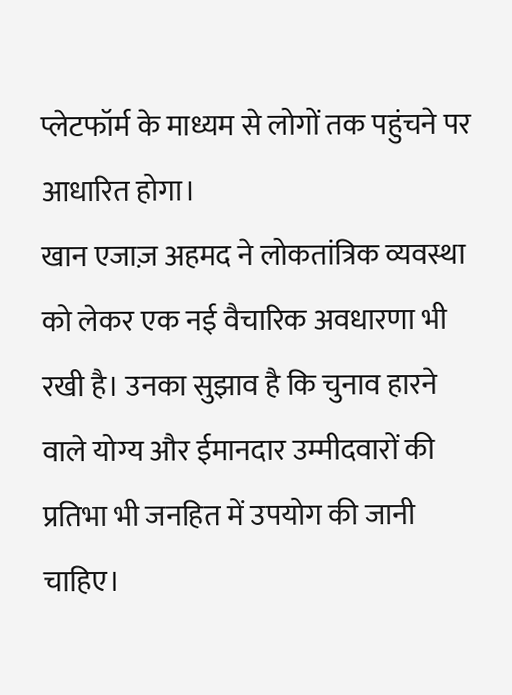प्लेटफॉर्म के माध्यम से लोगों तक पहुंचने पर आधारित होगा।
खान एजाज़ अहमद ने लोकतांत्रिक व्यवस्था को लेकर एक नई वैचारिक अवधारणा भी रखी है। उनका सुझाव है कि चुनाव हारने वाले योग्य और ईमानदार उम्मीदवारों की प्रतिभा भी जनहित में उपयोग की जानी चाहिए।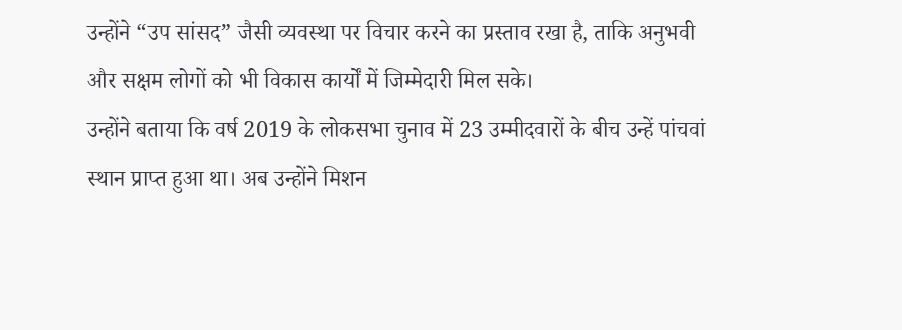उन्होंने “उप सांसद” जैसी व्यवस्था पर विचार करने का प्रस्ताव रखा है, ताकि अनुभवी और सक्षम लोगों को भी विकास कार्यों में जिम्मेदारी मिल सके।
उन्होंने बताया कि वर्ष 2019 के लोकसभा चुनाव में 23 उम्मीदवारों के बीच उन्हें पांचवां स्थान प्राप्त हुआ था। अब उन्होंने मिशन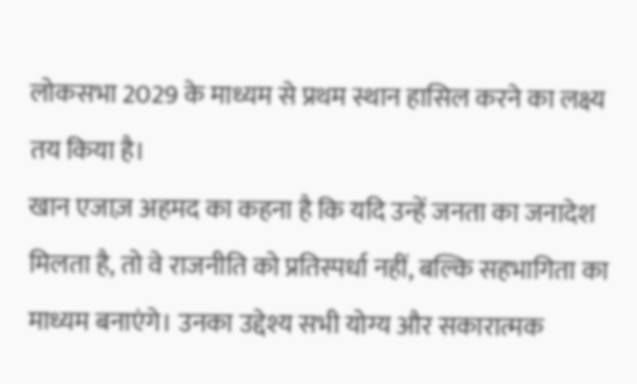लोकसभा 2029 के माध्यम से प्रथम स्थान हासिल करने का लक्ष्य तय किया है।
खान एजाज़ अहमद का कहना है कि यदि उन्हें जनता का जनादेश मिलता है, तो वे राजनीति को प्रतिस्पर्धा नहीं, बल्कि सहभागिता का माध्यम बनाएंगे। उनका उद्देश्य सभी योग्य और सकारात्मक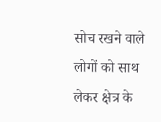सोच रखने वाले लोगों को साथ लेकर क्षेत्र के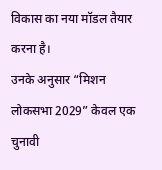विकास का नया मॉडल तैयार करना है।
उनके अनुसार “मिशन लोकसभा 2029” केवल एक चुनावी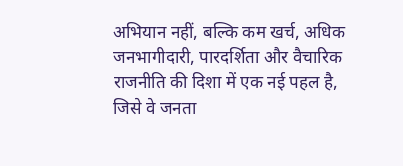अभियान नहीं, बल्कि कम खर्च, अधिक जनभागीदारी, पारदर्शिता और वैचारिक राजनीति की दिशा में एक नई पहल है, जिसे वे जनता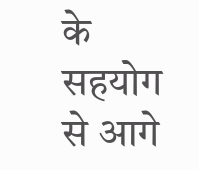के सहयोग से आगे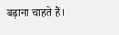बढ़ाना चाहते हैं।